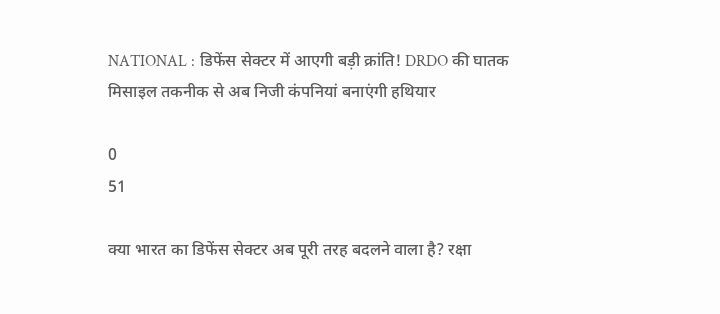NATIONAL : डिफेंस सेक्टर में आएगी बड़ी क्रांति! DRDO की घातक मिसाइल तकनीक से अब निजी कंपनियां बनाएंगी हथियार

0
51

क्या भारत का डिफेंस सेक्टर अब पूरी तरह बदलने वाला है? रक्षा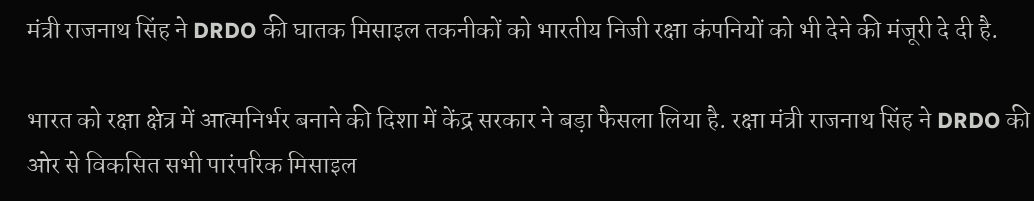मंत्री राजनाथ सिंह ने DRDO की घातक मिसाइल तकनीकों को भारतीय निजी रक्षा कंपनियों को भी देने की मंजूरी दे दी है.

भारत को रक्षा क्षेत्र में आत्मनिर्भर बनाने की दिशा में केंद्र सरकार ने बड़ा फैसला लिया है. रक्षा मंत्री राजनाथ सिंह ने DRDO की ओर से विकसित सभी पारंपरिक मिसाइल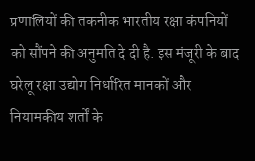प्रणालियों की तकनीक भारतीय रक्षा कंपनियों को सौंपने की अनुमति दे दी है. इस मंजूरी के बाद घरेलू रक्षा उद्योग निर्धारित मानकों और नियामकीय शर्तों के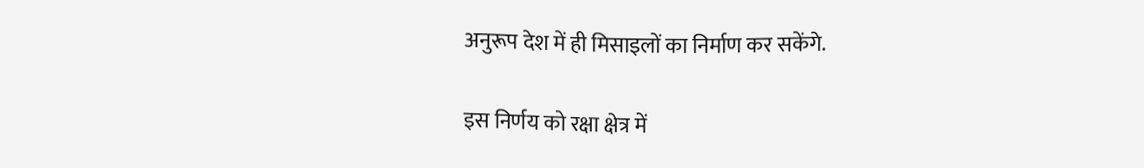अनुरूप देश में ही मिसाइलों का निर्माण कर सकेंगे.

इस निर्णय को रक्षा क्षेत्र में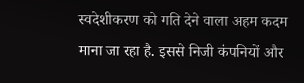स्वदेशीकरण को गति देने वाला अहम कदम माना जा रहा है. इससे निजी कंपनियों और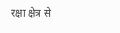रक्षा क्षेत्र से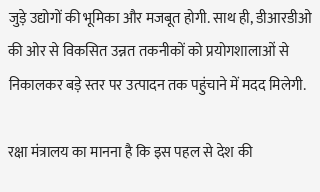जुड़े उद्योगों की भूमिका और मजबूत होगी. साथ ही, डीआरडीओ की ओर से विकसित उन्नत तकनीकों को प्रयोगशालाओं से निकालकर बड़े स्तर पर उत्पादन तक पहुंचाने में मदद मिलेगी.

रक्षा मंत्रालय का मानना है कि इस पहल से देश की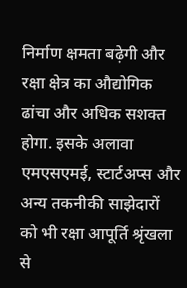निर्माण क्षमता बढ़ेगी और रक्षा क्षेत्र का औद्योगिक ढांचा और अधिक सशक्त होगा. इसके अलावा एमएसएमई, स्टार्टअप्स और अन्य तकनीकी साझेदारों को भी रक्षा आपूर्ति श्रृंखला से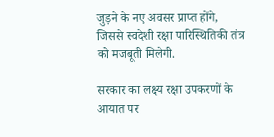जुड़ने के नए अवसर प्राप्त होंगे, जिससे स्वदेशी रक्षा पारिस्थितिकी तंत्र को मजबूती मिलेगी.

सरकार का लक्ष्य रक्षा उपकरणों के आयात पर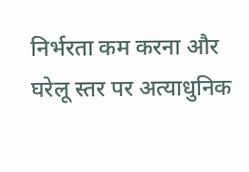निर्भरता कम करना और घरेलू स्तर पर अत्याधुनिक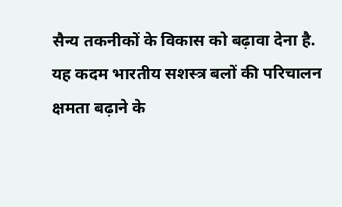सैन्य तकनीकों के विकास को बढ़ावा देना है. यह कदम भारतीय सशस्त्र बलों की परिचालन क्षमता बढ़ाने के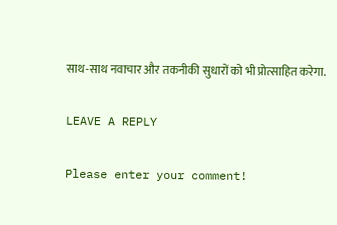साथ-साथ नवाचार और तकनीकी सुधारों को भी प्रोत्साहित करेगा.

LEAVE A REPLY

Please enter your comment!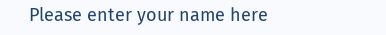Please enter your name here